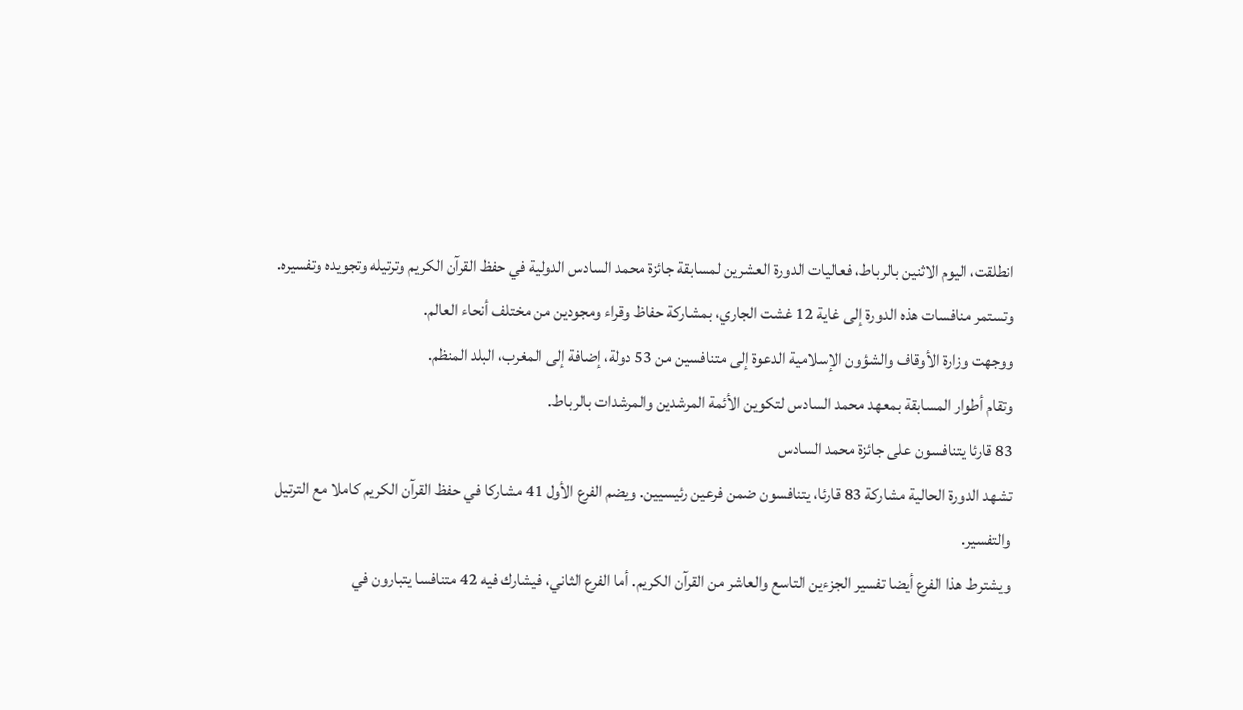انطلقت، اليوم الاثنين بالرباط، فعاليات الدورة العشرين لمسابقة جائزة محمد السادس الدولية في حفظ القرآن الكريم وترتيله وتجويده وتفسيره.
وتستمر منافسات هذه الدورة إلى غاية 12 غشت الجاري، بمشاركة حفاظ وقراء ومجودين من مختلف أنحاء العالم.
ووجهت وزارة الأوقاف والشؤون الإسلامية الدعوة إلى متنافسين من 53 دولة، إضافة إلى المغرب، البلد المنظم.
وتقام أطوار المسابقة بمعهد محمد السادس لتكوين الأئمة المرشدين والمرشدات بالرباط.
83 قارئا يتنافسون على جائزة محمد السادس
تشهد الدورة الحالية مشاركة 83 قارئا، يتنافسون ضمن فرعين رئيسيين. ويضم الفرع الأول 41 مشاركا في حفظ القرآن الكريم كاملا مع الترتيل والتفسير.
ويشترط هذا الفرع أيضا تفسير الجزءين التاسع والعاشر من القرآن الكريم. أما الفرع الثاني، فيشارك فيه 42 متنافسا يتبارون في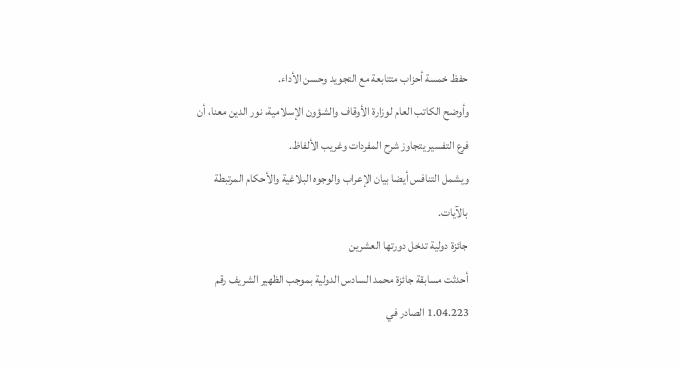حفظ خمسة أحزاب متتابعة مع التجويد وحسن الأداء.
وأوضح الكاتب العام لوزارة الأوقاف والشؤون الإسلامية، نور الدين معنا، أن فرع التفسير يتجاوز شرح المفردات وغريب الألفاظ.
ويشمل التنافس أيضا بيان الإعراب والوجوه البلاغية والأحكام المرتبطة بالآيات.
جائزة دولية تدخل دورتها العشرين
أحدثت مسابقة جائزة محمد السادس الدولية بموجب الظهير الشريف رقم 1.04.223 الصادر في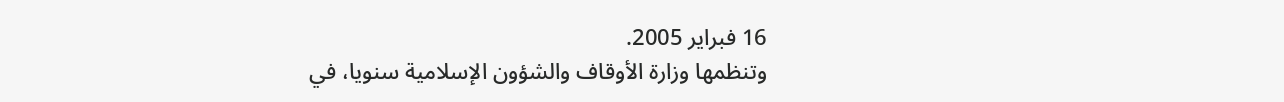16 فبراير 2005.
وتنظمها وزارة الأوقاف والشؤون الإسلامية سنويا، في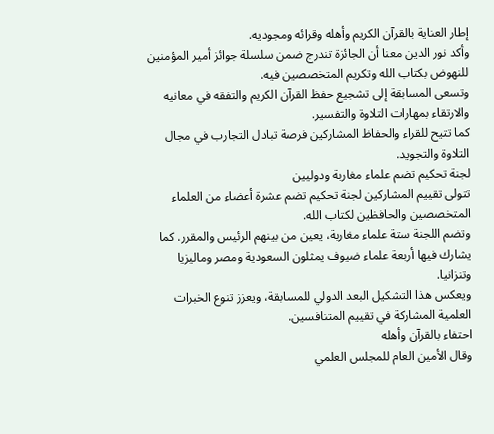إطار العناية بالقرآن الكريم وأهله وقرائه ومجوديه.
وأكد نور الدين معنا أن الجائزة تندرج ضمن سلسلة جوائز أمير المؤمنين للنهوض بكتاب الله وتكريم المتخصصين فيه.
وتسعى المسابقة إلى تشجيع حفظ القرآن الكريم والتفقه في معانيه والارتقاء بمهارات التلاوة والتفسير.
كما تتيح للقراء والحفاظ المشاركين فرصة تبادل التجارب في مجال التلاوة والتجويد.
لجنة تحكيم تضم علماء مغاربة ودوليين
تتولى تقييم المشاركين لجنة تحكيم تضم عشرة أعضاء من العلماء المتخصصين والحافظين لكتاب الله.
وتضم اللجنة ستة علماء مغاربة، يعين من بينهم الرئيس والمقرر. كما يشارك فيها أربعة علماء ضيوف يمثلون السعودية ومصر وماليزيا وتنزانيا.
ويعكس هذا التشكيل البعد الدولي للمسابقة، ويعزز تنوع الخبرات العلمية المشاركة في تقييم المتنافسين.
احتفاء بالقرآن وأهله
وقال الأمين العام للمجلس العلمي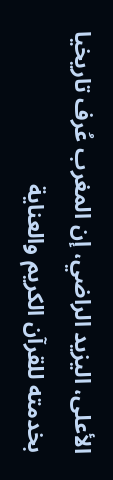الأعلى، اليزيد الراضي، إن المغرب عُرف تاريخيا بخدمته للقرآن الكريم والعناية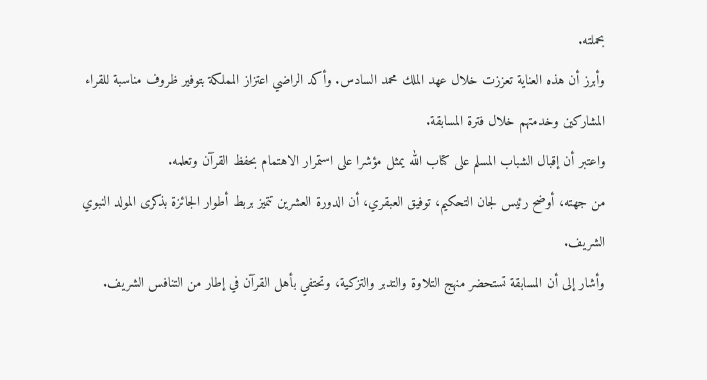بحملته.
وأبرز أن هذه العناية تعززت خلال عهد الملك محمد السادس. وأكد الراضي اعتزاز المملكة بتوفير ظروف مناسبة للقراء المشاركين وخدمتهم خلال فترة المسابقة.
واعتبر أن إقبال الشباب المسلم على كتاب الله يمثل مؤشرا على استمرار الاهتمام بحفظ القرآن وتعلمه.
من جهته، أوضح رئيس لجان التحكيم، توفيق العبقري، أن الدورة العشرين تتميز بربط أطوار الجائزة بذكرى المولد النبوي الشريف.
وأشار إلى أن المسابقة تستحضر منهج التلاوة والتدبر والتزكية، وتحتفي بأهل القرآن في إطار من التنافس الشريف.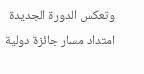وتعكس الدورة الجديدة امتداد مسار جائزة دولية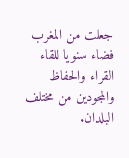جعلت من المغرب فضاء سنويا للقاء القراء والحفاظ والمجودين من مختلف البلدان.